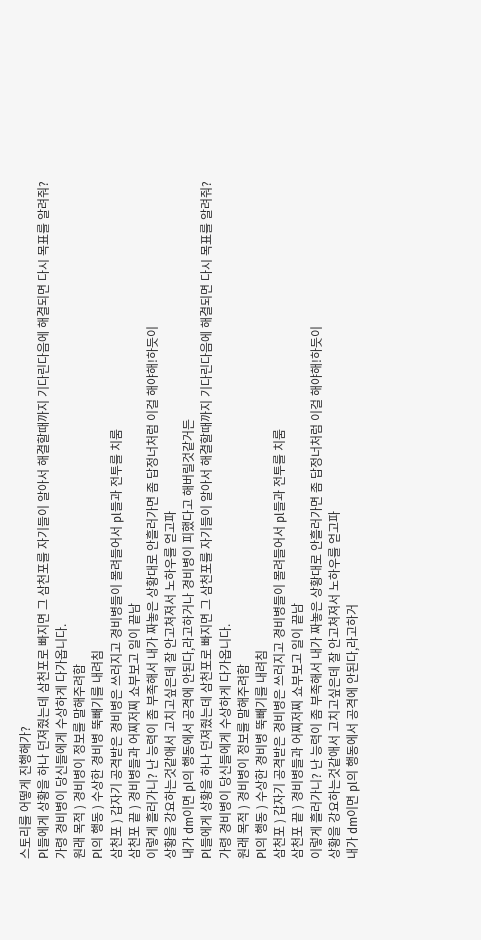스토리를 어떻게 진행해가?
Pl들에게 상황을 하나 던져줬는데 삼천포로 빠지면 그 삼천포를 자기들이 알아서 해결할때까지 기다린다음에 해결되면 다시 목표를 알려줘?
가령 경비병이 당신들에게 수상하게 다가옵니다.
원래 목적 ) 경비병이 정보를 말해주려함
Pl의 행동 ) 수상한 경비병 뚝빼기를 내려침
삼천포 ) 갑자기 공격받은 경비병은 쓰러지고 경비병들이 몰려들어서 pl들과 전투를 치룸
삼천포 끝 ) 경비병들과 어찌저찌 쇼부보고 일이 끝남
이렇게 흘러가니? 난 능력이 좀 부족해서 내가 짜놓은 상황대로 안흘러가면 좀 답정너처럼 이걸 해야해!하듯이
상황을 강요하는것같애서 고치고싶은데 잘 안고쳐져서 노하우를 얻고파
내가 dm이면 pl의 행동에서 공격에 안된다,라고하거나 경비병이 피했다고 해버릴것같거든
Pl들에게 상황을 하나 던져줬는데 삼천포로 빠지면 그 삼천포를 자기들이 알아서 해결할때까지 기다린다음에 해결되면 다시 목표를 알려줘?
가령 경비병이 당신들에게 수상하게 다가옵니다.
원래 목적 ) 경비병이 정보를 말해주려함
Pl의 행동 ) 수상한 경비병 뚝빼기를 내려침
삼천포 ) 갑자기 공격받은 경비병은 쓰러지고 경비병들이 몰려들어서 pl들과 전투를 치룸
삼천포 끝 ) 경비병들과 어찌저찌 쇼부보고 일이 끝남
이렇게 흘러가니? 난 능력이 좀 부족해서 내가 짜놓은 상황대로 안흘러가면 좀 답정너처럼 이걸 해야해!하듯이
상황을 강요하는것같애서 고치고싶은데 잘 안고쳐져서 노하우를 얻고파
내가 dm이면 pl의 행동에서 공격에 안된다,라고하거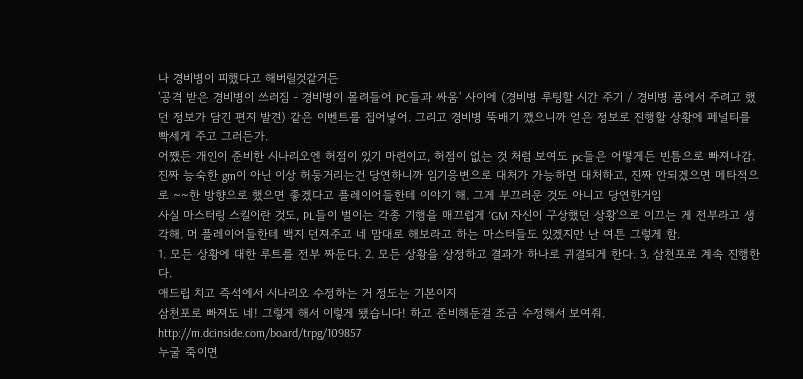나 경비병이 피했다고 해버릴것같거든
'공격 받은 경비병이 쓰러짐 - 경비병이 몰려들어 PC들과 싸움' 사이에 (경비병 루팅할 시간 주기 / 경비병 품에서 주려고 했던 정보가 담긴 편지 발견) 같은 이벤트를 집어넣어. 그리고 경비병 뚝배기 깼으니까 얻은 정보로 진행할 상황에 페널티를 빡세게 주고 그러든가.
어쨌든 개인이 준비한 시나리오엔 허점이 있기 마련이고, 허점이 없는 것 처럼 보여도 pc들은 어떻게든 빈틈으로 빠져나감. 진짜 능숙한 gm이 아닌 이상 허둥거리는건 당연하니까 임기응변으로 대처가 가능하면 대처하고, 진짜 안되겠으면 메타적으로 ~~한 방향으로 했으면 좋겠다고 플레이어들한테 이야기 해. 그게 부끄러운 것도 아니고 당연한거임
사실 마스터링 스킬이란 것도, PL들이 벌이는 각종 기행을 매끄럽게 'GM 자신이 구상했던 상황'으로 이끄는 게 전부라고 생각해. 머 플레이어들한테 백지 던져주고 네 맘대로 해보라고 하는 마스터들도 있겠지만 난 여튼 그렇게 함.
1. 모든 상황에 대한 루트를 전부 짜둔다. 2. 모든 상황을 상정하고 결과가 하나로 귀결되게 한다. 3. 삼천포로 계속 진행한다.
애드립 치고 즉석에서 시나리오 수정하는 거 정도는 기본이지
삼천포로 빠져도 네! 그렇게 해서 이렇게 됐습니다! 하고 준비해둔걸 조금 수정해서 보여줘.
http://m.dcinside.com/board/trpg/109857
누굴 죽이면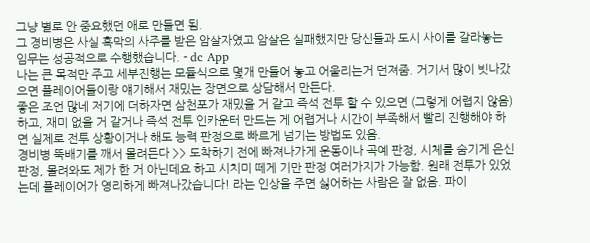그냥 별로 안 중요했던 애로 만들면 됨.
그 경비병은 사실 흑막의 사주를 받은 암살자였고 암살은 실패했지만 당신들과 도시 사이를 갈라놓는 임무는 성공적으로 수행했습니다. - dc App
나는 큰 목적만 주고 세부진행는 모듈식으로 몇개 만들어 놓고 어울리는거 던져줌. 거기서 많이 빗나갔으면 플레이어들이랑 얘기해서 재밌는 장면으로 상담해서 만든다.
좋은 조언 많네 저기에 더하자면 삼천포가 재밌을 거 같고 즉석 전투 할 수 있으면 (그렇게 어렵지 않음) 하고, 재미 없을 거 같거나 즉석 전투 인카운터 만드는 게 어렵거나 시간이 부족해서 빨리 진행해야 하면 실제로 전투 상황이거나 해도 능력 판정으로 빠르게 넘기는 방법도 있음.
경비병 뚝배기를 깨서 몰려든다 >> 도착하기 전에 빠져나가게 운동이나 곡예 판정, 시체를 숨기게 은신 판정, 몰려와도 제가 한 거 아닌데요 하고 시치미 떼게 기만 판정 여러가지가 가능함. 원래 전투가 있었는데 플레이어가 영리하게 빠져나갔습니다! 라는 인상을 주면 싫어하는 사람은 잘 없음. 파이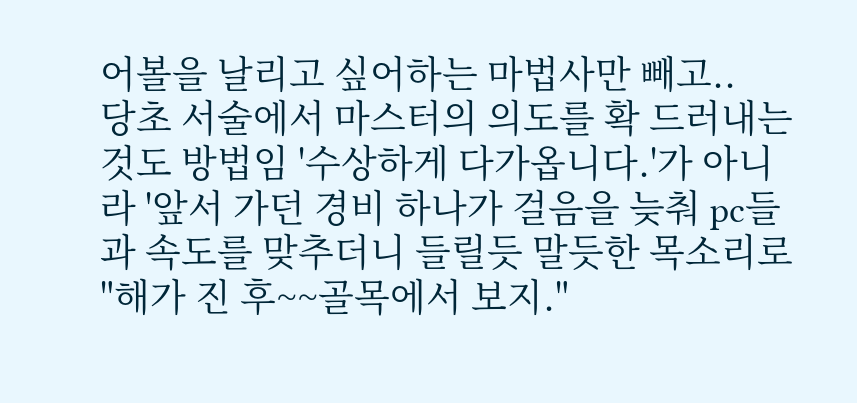어볼을 날리고 싶어하는 마법사만 빼고..
당초 서술에서 마스터의 의도를 확 드러내는 것도 방법임 '수상하게 다가옵니다.'가 아니라 '앞서 가던 경비 하나가 걸음을 늦춰 pc들과 속도를 맞추더니 들릴듯 말듯한 목소리로 "해가 진 후~~골목에서 보지."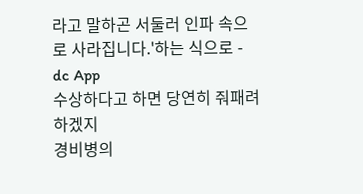라고 말하곤 서둘러 인파 속으로 사라집니다.'하는 식으로 - dc App
수상하다고 하면 당연히 줘패려 하겠지
경비병의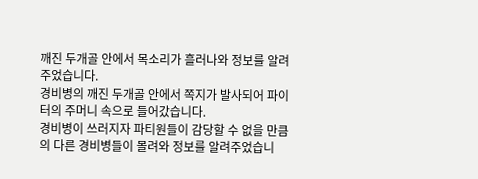깨진 두개골 안에서 목소리가 흘러나와 정보를 알려주었습니다.
경비병의 깨진 두개골 안에서 쪽지가 발사되어 파이터의 주머니 속으로 들어갔습니다.
경비병이 쓰러지자 파티원들이 감당할 수 없을 만큼의 다른 경비병들이 몰려와 정보를 알려주었습니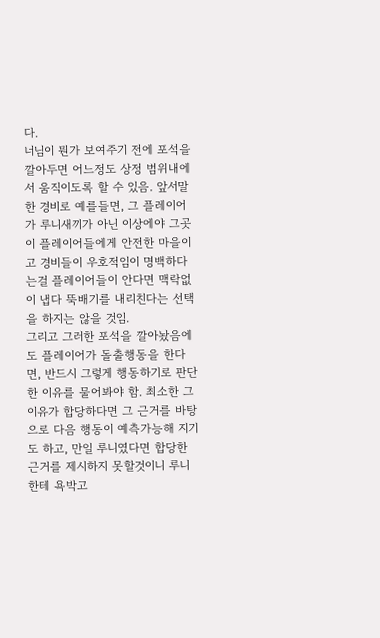다.
너님이 뭔가 보여주기 전에 포석을 깔아두면 어느정도 상정 범위내에서 움직이도록 할 수 있음. 앞서말한 경비로 예를들면, 그 플레이어가 루니새끼가 아닌 이상에야 그곳이 플레이어들에게 안전한 마을이고 경비들이 우호적임이 명백하다는걸 플레이어들이 안다면 맥락없이 냅다 뚝배기를 내리친다는 선택을 하지는 않을 것임.
그리고 그러한 포석을 깔아놨음에도 플레이어가 돌출행동을 한다면, 반드시 그렇게 행동하기로 판단한 이유를 물어봐야 함. 최소한 그 이유가 합당하다면 그 근거를 바탕으로 다음 행동이 예측가능해 지기도 하고, 만일 루니였다면 합당한 근거를 제시하지 못할것이니 루니한테 욕박고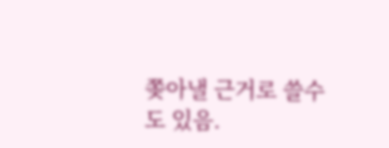쫒아낼 근거로 쓸수도 있음.